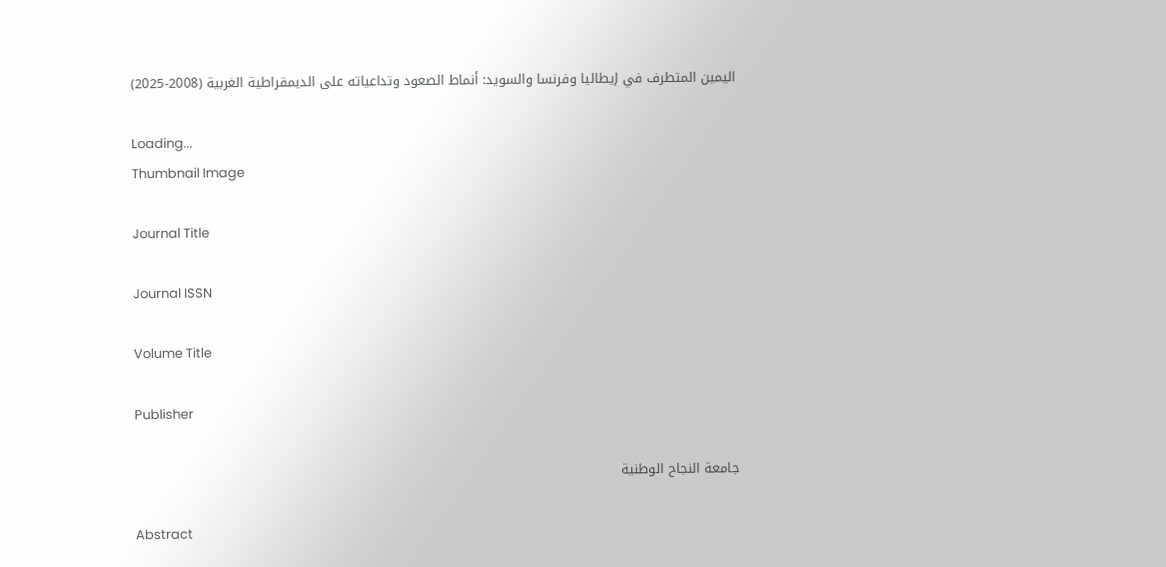اليمين المتطرف في إيطاليا وفرنسا والسويد: أنماط الصعود وتداعياته على الديمقراطية الغربية (2008-2025)

Loading...
Thumbnail Image

Journal Title

Journal ISSN

Volume Title

Publisher

جامعة النجاح الوطنية

Abstract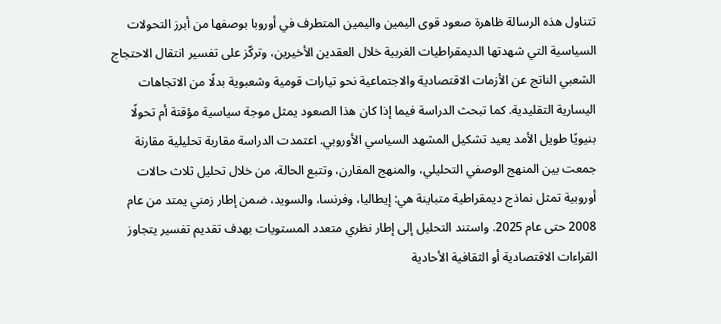تتناول هذه الرسالة ظاهرة صعود قوى اليمين واليمين المتطرف في أوروبا بوصفها من أبرز التحولات السياسية التي شهدتها الديمقراطيات الغربية خلال العقدين الأخيرين، وتركّز على تفسير انتقال الاحتجاج الشعبي الناتج عن الأزمات الاقتصادية والاجتماعية نحو تيارات قومية وشعبوية بدلًا من الاتجاهات اليسارية التقليدية. كما تبحث الدراسة فيما إذا كان هذا الصعود يمثل موجة سياسية مؤقتة أم تحولًا بنيويًا طويل الأمد يعيد تشكيل المشهد السياسي الأوروبي. اعتمدت الدراسة مقاربة تحليلية مقارنة جمعت بين المنهج الوصفي التحليلي، والمنهج المقارن، وتتبع الحالة، من خلال تحليل ثلاث حالات أوروبية تمثل نماذج ديمقراطية متباينة هي: إيطاليا، وفرنسا، والسويد، ضمن إطار زمني يمتد من عام 2008 حتى عام 2025. واستند التحليل إلى إطار نظري متعدد المستويات بهدف تقديم تفسير يتجاوز القراءات الاقتصادية أو الثقافية الأحادية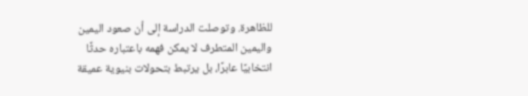للظاهرة. وتوصلت الدراسة إلى أن صعود اليمين واليمين المتطرف لا يمكن فهمه باعتباره حدثًا انتخابيًا عابرًا، بل يرتبط بتحولات بنيوية عميقة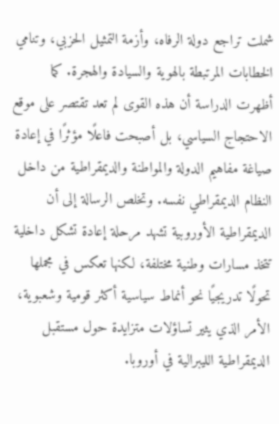شملت تراجع دولة الرفاه، وأزمة التمثيل الحزبي، وتنامي الخطابات المرتبطة بالهوية والسيادة والهجرة. كما أظهرت الدراسة أن هذه القوى لم تعد تقتصر على موقع الاحتجاج السياسي، بل أصبحت فاعلًا مؤثرًا في إعادة صياغة مفاهيم الدولة والمواطنة والديمقراطية من داخل النظام الديمقراطي نفسه. وتخلص الرسالة إلى أن الديمقراطية الأوروبية تشهد مرحلة إعادة تشكل داخلية تتخذ مسارات وطنية مختلفة، لكنها تعكس في مجملها تحولًا تدريجيًا نحو أنماط سياسية أكثر قومية وشعبوية، الأمر الذي يثير تساؤلات متزايدة حول مستقبل الديمقراطية الليبرالية في أوروبا.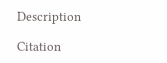Description

Citation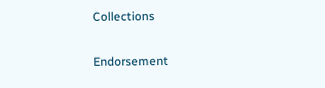Collections

Endorsement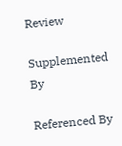Review

Supplemented By

Referenced By